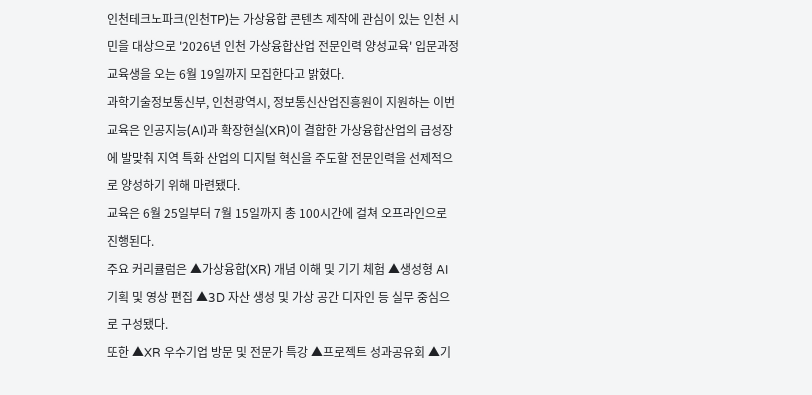인천테크노파크(인천TP)는 가상융합 콘텐츠 제작에 관심이 있는 인천 시민을 대상으로 '2026년 인천 가상융합산업 전문인력 양성교육' 입문과정 교육생을 오는 6월 19일까지 모집한다고 밝혔다.
과학기술정보통신부, 인천광역시, 정보통신산업진흥원이 지원하는 이번 교육은 인공지능(AI)과 확장현실(XR)이 결합한 가상융합산업의 급성장에 발맞춰 지역 특화 산업의 디지털 혁신을 주도할 전문인력을 선제적으로 양성하기 위해 마련됐다.
교육은 6월 25일부터 7월 15일까지 총 100시간에 걸쳐 오프라인으로 진행된다.
주요 커리큘럼은 ▲가상융합(XR) 개념 이해 및 기기 체험 ▲생성형 AI 기획 및 영상 편집 ▲3D 자산 생성 및 가상 공간 디자인 등 실무 중심으로 구성됐다.
또한 ▲XR 우수기업 방문 및 전문가 특강 ▲프로젝트 성과공유회 ▲기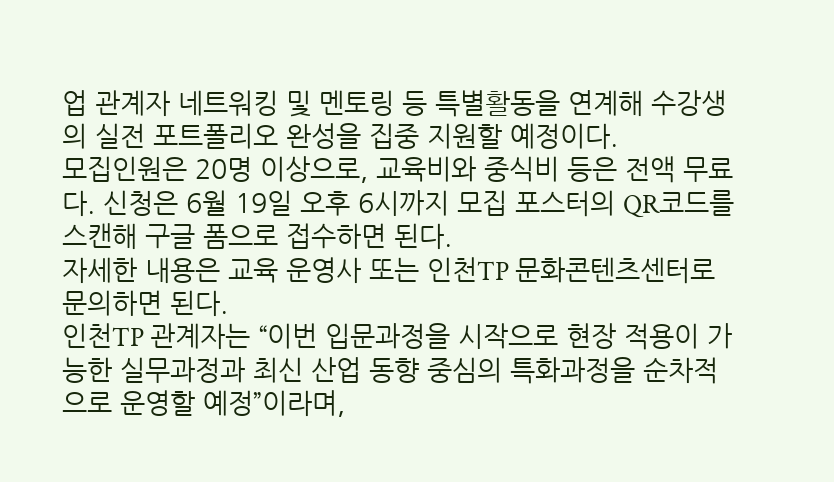업 관계자 네트워킹 및 멘토링 등 특별활동을 연계해 수강생의 실전 포트폴리오 완성을 집중 지원할 예정이다.
모집인원은 20명 이상으로, 교육비와 중식비 등은 전액 무료다. 신청은 6월 19일 오후 6시까지 모집 포스터의 QR코드를 스캔해 구글 폼으로 접수하면 된다.
자세한 내용은 교육 운영사 또는 인천TP 문화콘텐츠센터로 문의하면 된다.
인천TP 관계자는 “이번 입문과정을 시작으로 현장 적용이 가능한 실무과정과 최신 산업 동향 중심의 특화과정을 순차적으로 운영할 예정”이라며,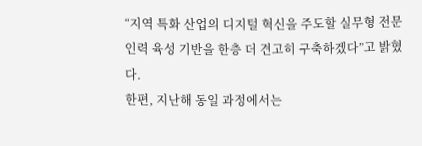“지역 특화 산업의 디지털 혁신을 주도할 실무형 전문인력 육성 기반을 한층 더 견고히 구축하겠다”고 밝혔다.
한편, 지난해 동일 과정에서는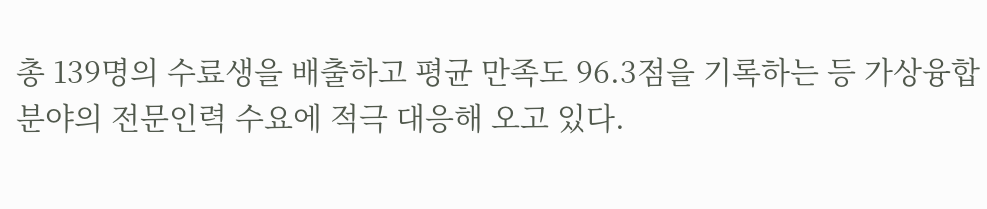총 139명의 수료생을 배출하고 평균 만족도 96.3점을 기록하는 등 가상융합 분야의 전문인력 수요에 적극 대응해 오고 있다.